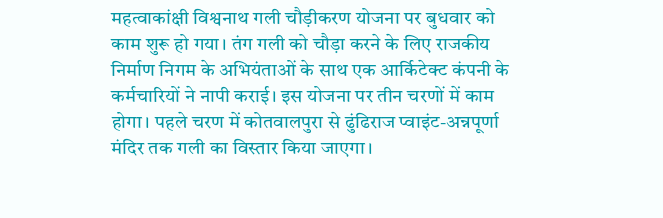महत्वाकांक्षी विश्वनाथ गली चौड़ीकरण योजना पर बुधवार को काम शुरू हो गया। तंग गली को चौड़ा करने के लिए राजकीय निर्माण निगम के अभियंताओं के साथ एक आर्किटेक्ट कंपनी के कर्मचारियों ने नापी कराई। इस योजना पर तीन चरणों में काम होगा। पहले चरण में कोतवालपुरा से ढुंढिराज प्वाइंट-अन्नपूर्णा मंदिर तक गली का विस्तार किया जाएगा।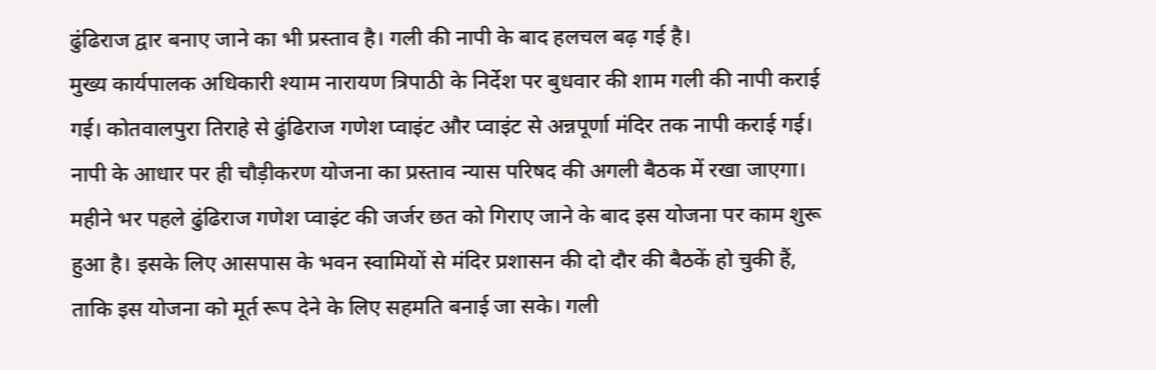ढुंढिराज द्वार बनाए जाने का भी प्रस्ताव है। गली की नापी के बाद हलचल बढ़ गई है।
मुख्य कार्यपालक अधिकारी श्याम नारायण त्रिपाठी के निर्देश पर बुधवार की शाम गली की नापी कराई गई। कोतवालपुरा तिराहे से ढुंढिराज गणेश प्वाइंट और प्वाइंट से अन्नपूर्णा मंदिर तक नापी कराई गई। नापी के आधार पर ही चौड़ीकरण योजना का प्रस्ताव न्यास परिषद की अगली बैठक में रखा जाएगा। महीने भर पहले ढुंढिराज गणेश प्वाइंट की जर्जर छत को गिराए जाने के बाद इस योजना पर काम शुरू हुआ है। इसके लिए आसपास के भवन स्वामियों से मंदिर प्रशासन की दो दौर की बैठकें हो चुकी हैं, ताकि इस योजना को मूर्त रूप देने के लिए सहमति बनाई जा सके। गली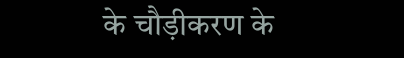के चौड़ीकरण के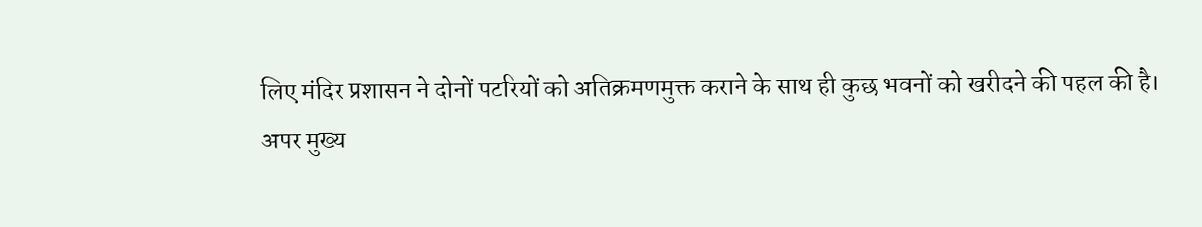लिए मंदिर प्रशासन ने दोनों पटरियों को अतिक्रमणमुक्त कराने के साथ ही कुछ भवनों को खरीदने की पहल की है।
अपर मुख्य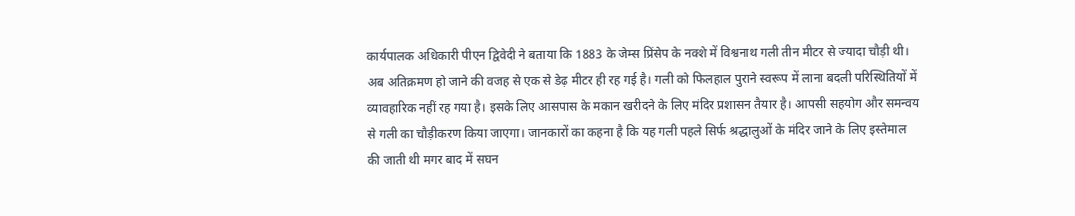कार्यपालक अधिकारी पीएन द्विवेदी ने बताया कि 1883 के जेम्स प्रिंसेप के नक्शे में विश्वनाथ गली तीन मीटर से ज्यादा चौड़ी थी। अब अतिक्रमण हो जाने की वजह से एक से डेढ़ मीटर ही रह गई है। गली को फिलहाल पुराने स्वरूप में लाना बदली परिस्थितियों में व्यावहारिक नहीं रह गया है। इसके लिए आसपास के मकान खरीदने के लिए मंदिर प्रशासन तैयार है। आपसी सहयोग और समन्वय से गली का चौड़ीकरण किया जाएगा। जानकारों का कहना है कि यह गली पहले सिर्फ श्रद्धालुओं के मंदिर जाने के लिए इस्तेमाल की जाती थी मगर बाद में सघन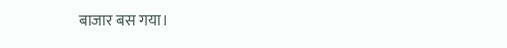बाजार बस गया।